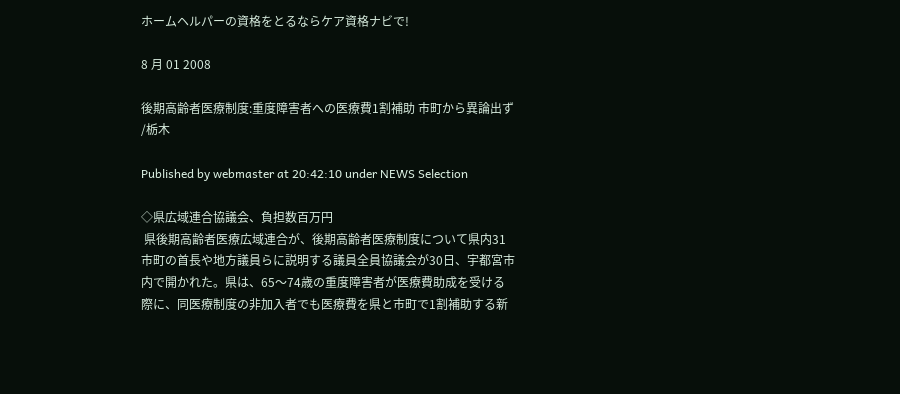ホームヘルパーの資格をとるならケア資格ナビで!

8 月 01 2008

後期高齢者医療制度:重度障害者への医療費1割補助 市町から異論出ず /栃木

Published by webmaster at 20:42:10 under NEWS Selection

◇県広域連合協議会、負担数百万円
 県後期高齢者医療広域連合が、後期高齢者医療制度について県内31市町の首長や地方議員らに説明する議員全員協議会が30日、宇都宮市内で開かれた。県は、65〜74歳の重度障害者が医療費助成を受ける際に、同医療制度の非加入者でも医療費を県と市町で1割補助する新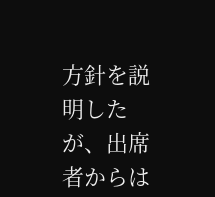方針を説明したが、出席者からは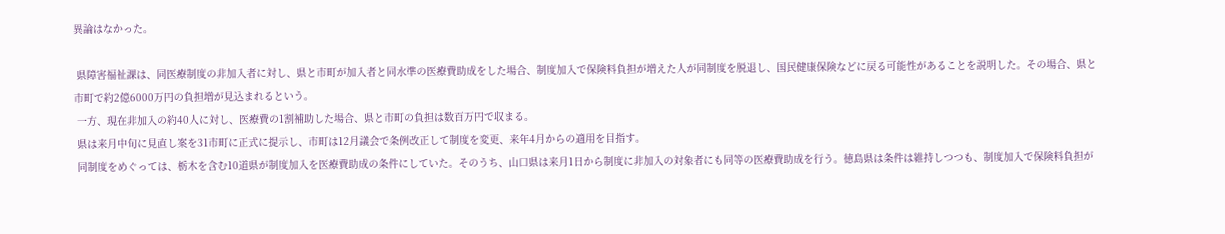異論はなかった。

 県障害福祉課は、同医療制度の非加入者に対し、県と市町が加入者と同水準の医療費助成をした場合、制度加入で保険料負担が増えた人が同制度を脱退し、国民健康保険などに戻る可能性があることを説明した。その場合、県と市町で約2億6000万円の負担増が見込まれるという。
 一方、現在非加入の約40人に対し、医療費の1割補助した場合、県と市町の負担は数百万円で収まる。
 県は来月中旬に見直し案を31市町に正式に提示し、市町は12月議会で条例改正して制度を変更、来年4月からの適用を目指す。
 同制度をめぐっては、栃木を含む10道県が制度加入を医療費助成の条件にしていた。そのうち、山口県は来月1日から制度に非加入の対象者にも同等の医療費助成を行う。徳島県は条件は維持しつつも、制度加入で保険料負担が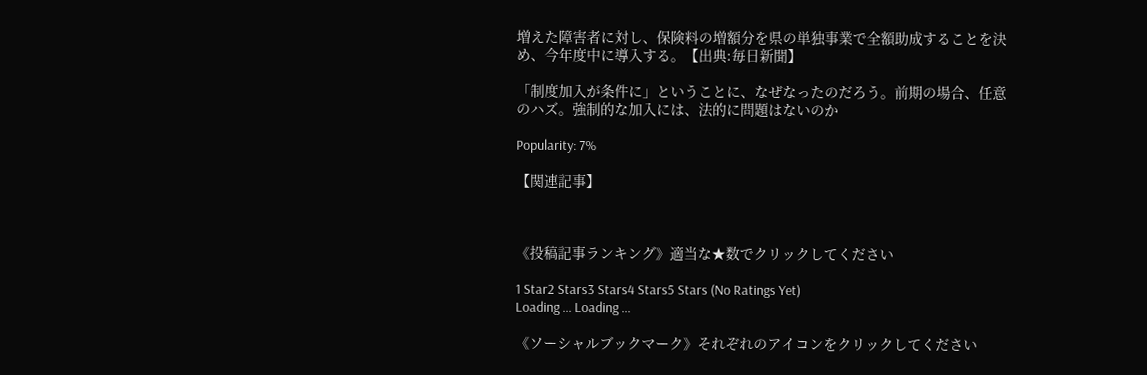増えた障害者に対し、保険料の増額分を県の単独事業で全額助成することを決め、今年度中に導入する。【出典:毎日新聞】

「制度加入が条件に」ということに、なぜなったのだろう。前期の場合、任意のハズ。強制的な加入には、法的に問題はないのか

Popularity: 7%

【関連記事】



《投稿記事ランキング》適当な★数でクリックしてください

1 Star2 Stars3 Stars4 Stars5 Stars (No Ratings Yet)
Loading ... Loading ...

《ソーシャルブックマーク》それぞれのアイコンをクリックしてください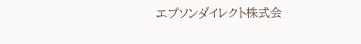エプソンダイレクト株式会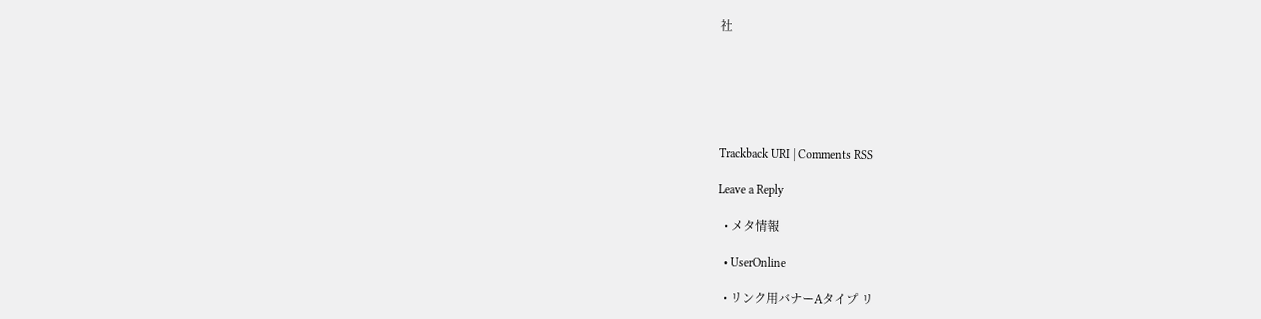社






Trackback URI | Comments RSS

Leave a Reply

  • メタ情報

  • UserOnline

  • リンク用バナーAタイプ リ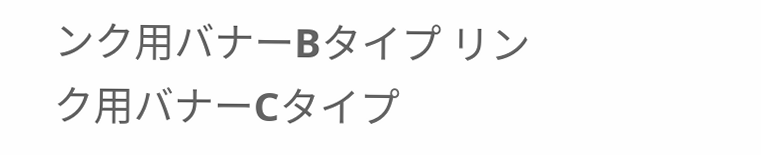ンク用バナーBタイプ リンク用バナーCタイプ